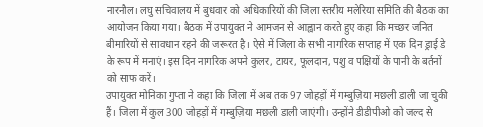नारनौल। लघु सचिवालय में बुधवार को अधिकारियों की जिला स्तरीय मलेरिया समिति की बैठक का आयोजन किया गया। बैठक में उपायुक्त ने आमजन से आह्वान करते हुए कहा कि मच्छर जनित बीमारियों से सावधान रहने की जरूरत है। ऐसे में जिला के सभी नागरिक सप्ताह में एक दिन ड्राई डे के रूप में मनाएं। इस दिन नागरिक अपने कुलर, टायर, फूलदान, पशु व पक्षियों के पानी के बर्तनों को साफ करें।
उपायुक्त मोनिका गुप्ता ने कहा कि जिला में अब तक 97 जोहड़ों में गम्बुज़िया मछली डाली जा चुकी हैं। जिला में कुल 300 जोहड़ों में गम्बुज़िया मछली डाली जाएंगी। उन्होंने डीडीपीओ को जल्द से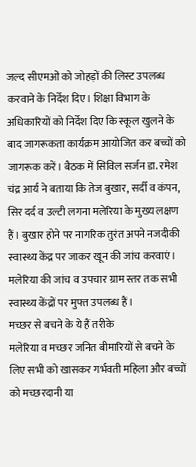जल्द सीएमओं को जोहड़ों की लिस्ट उपलब्ध करवाने के निर्देश दिए। शिक्षा विभाग के अधिकारियों को निर्देश दिए कि स्कूल खुलने के बाद जागरूकता कार्यक्रम आयोजित कर बच्चों को जागरूक करें। बैठक में सिविल सर्जन डा. रमेश चंद्र आर्य ने बताया कि तेज बुखार, सर्दी व कंपन, सिर दर्द व उल्टी लगना मलेरिया के मुख्य लक्षण हैं। बुखार होने पर नागरिक तुरंत अपने नजदीकी स्वास्थ्य केंद्र पर जाकर खून की जांच करवाएं। मलेरिया की जांच व उपचार ग्राम स्तर तक सभी स्वास्थ्य केंद्रों पर मुफ्त उपलब्ध हैं।
मच्छर से बचने के ये हैं तरीके
मलेरिया व मच्छर जनित बीमारियों से बचने के लिए सभी को खासकर गर्भवती महिला और बच्चों को मच्छरदानी या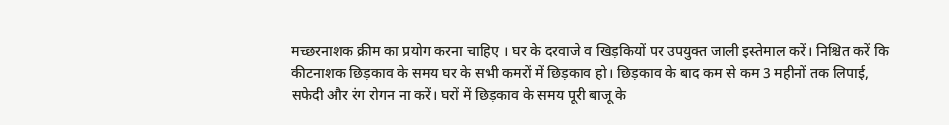मच्छरनाशक क्रीम का प्रयोग करना चाहिए । घर के दरवाजे व खिड़कियों पर उपयुक्त जाली इस्तेमाल करें। निश्चित करें कि कीटनाशक छिड़काव के समय घर के सभी कमरों में छिड़काव हो। छिड़काव के बाद कम से कम 3 महीनों तक लिपाई, सफेदी और रंग रोगन ना करें। घरों में छिड़काव के समय पूरी बाजू के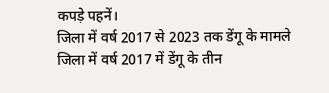कपड़े पहनें।
जिला में वर्ष 2017 से 2023 तक डेंगू के मामले
जिला में वर्ष 2017 में डेंगू के तीन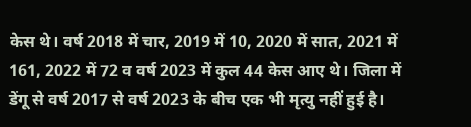केस थे। वर्ष 2018 में चार, 2019 में 10, 2020 में सात, 2021 में 161, 2022 में 72 व वर्ष 2023 में कुल 44 केस आए थे। जिला में डेंगू से वर्ष 2017 से वर्ष 2023 के बीच एक भी मृत्यु नहीं हुई है।